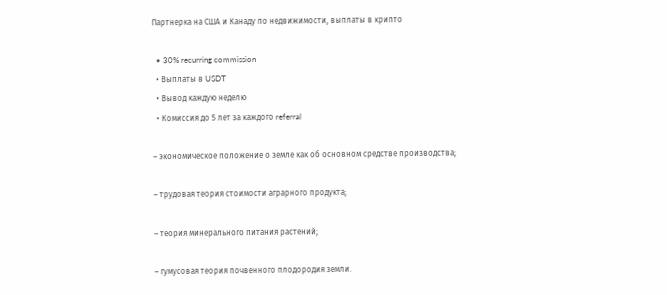Партнерка на США и Канаду по недвижимости, выплаты в крипто

  • 30% recurring commission
  • Выплаты в USDT
  • Вывод каждую неделю
  • Комиссия до 5 лет за каждого referral

– экономическое положение о земле как об основном средстве производства;

– трудовая теория стоимости аграрного продукта;

– теория минерального питания растений;

– гумусовая теория почвенного плодородия земли.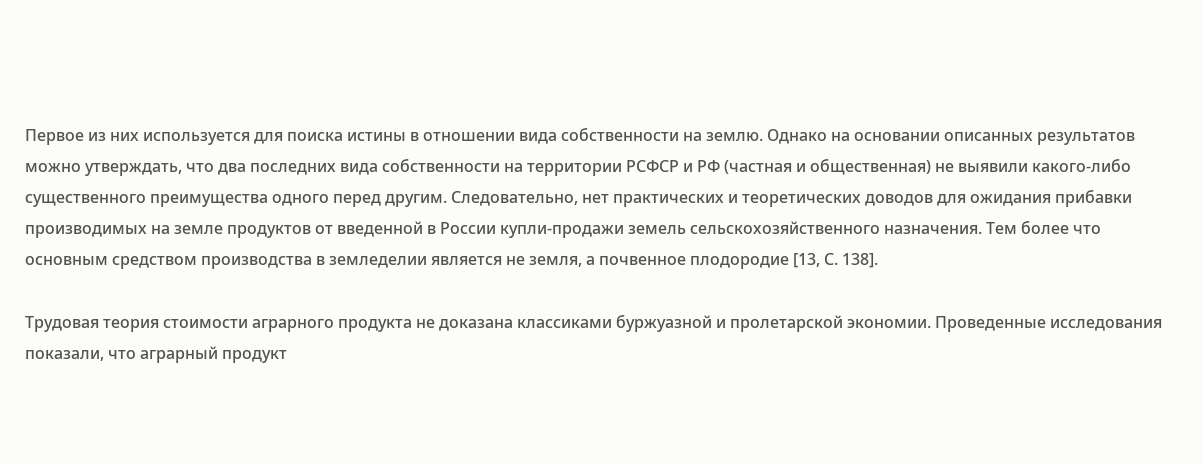Первое из них используется для поиска истины в отношении вида собственности на землю. Однако на основании описанных результатов можно утверждать, что два последних вида собственности на территории РСФСР и РФ (частная и общественная) не выявили какого-либо существенного преимущества одного перед другим. Следовательно, нет практических и теоретических доводов для ожидания прибавки производимых на земле продуктов от введенной в России купли-продажи земель сельскохозяйственного назначения. Тем более что основным средством производства в земледелии является не земля, а почвенное плодородие [13, С. 138].

Трудовая теория стоимости аграрного продукта не доказана классиками буржуазной и пролетарской экономии. Проведенные исследования показали, что аграрный продукт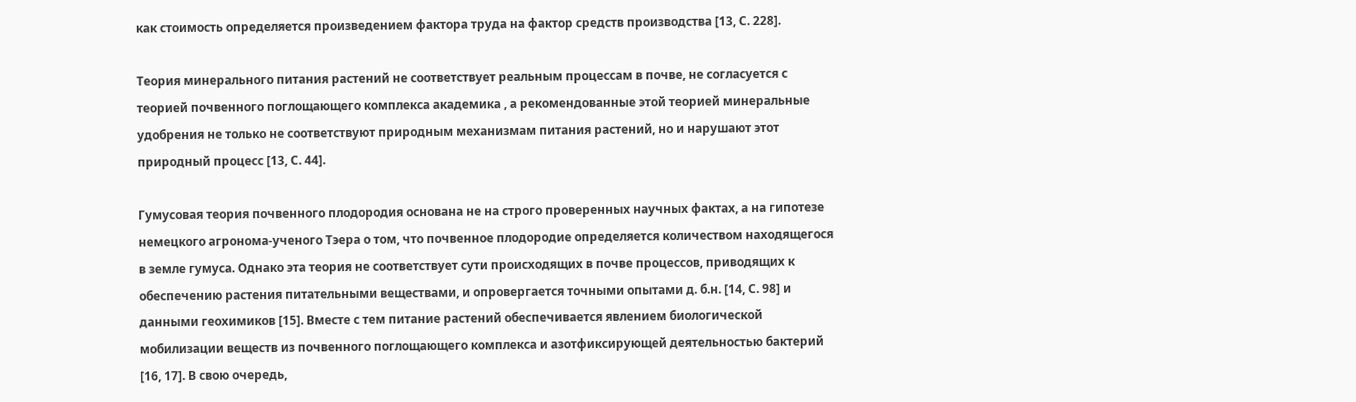как стоимость определяется произведением фактора труда на фактор средств производства [13, С. 228].

Теория минерального питания растений не соответствует реальным процессам в почве, не согласуется с теорией почвенного поглощающего комплекса академика , а рекомендованные этой теорией минеральные удобрения не только не соответствуют природным механизмам питания растений, но и нарушают этот природный процесс [13, С. 44].

Гумусовая теория почвенного плодородия основана не на строго проверенных научных фактах, а на гипотезе немецкого агронома-ученого Тэера о том, что почвенное плодородие определяется количеством находящегося в земле гумуса. Однако эта теория не соответствует сути происходящих в почве процессов, приводящих к обеспечению растения питательными веществами, и опровергается точными опытами д. б.н. [14, С. 98] и данными геохимиков [15]. Вместе с тем питание растений обеспечивается явлением биологической мобилизации веществ из почвенного поглощающего комплекса и азотфиксирующей деятельностью бактерий [16, 17]. В свою очередь,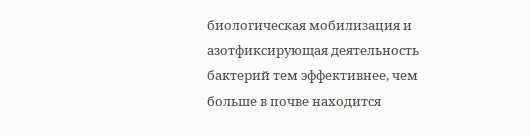биологическая мобилизация и азотфиксирующая деятельность бактерий тем эффективнее, чем больше в почве находится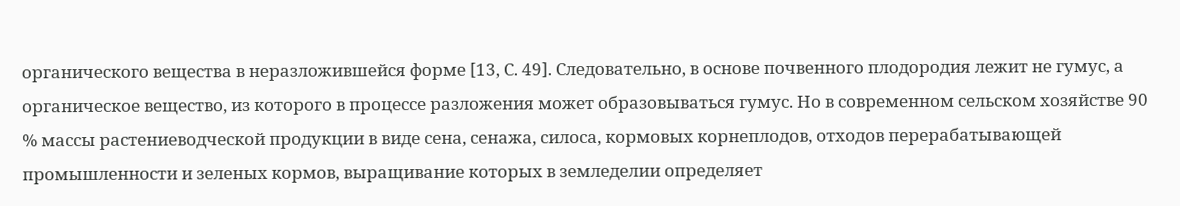органического вещества в неразложившейся форме [13, С. 49]. Следовательно, в основе почвенного плодородия лежит не гумус, а органическое вещество, из которого в процессе разложения может образовываться гумус. Но в современном сельском хозяйстве 90 % массы растениеводческой продукции в виде сена, сенажа, силоса, кормовых корнеплодов, отходов перерабатывающей промышленности и зеленых кормов, выращивание которых в земледелии определяет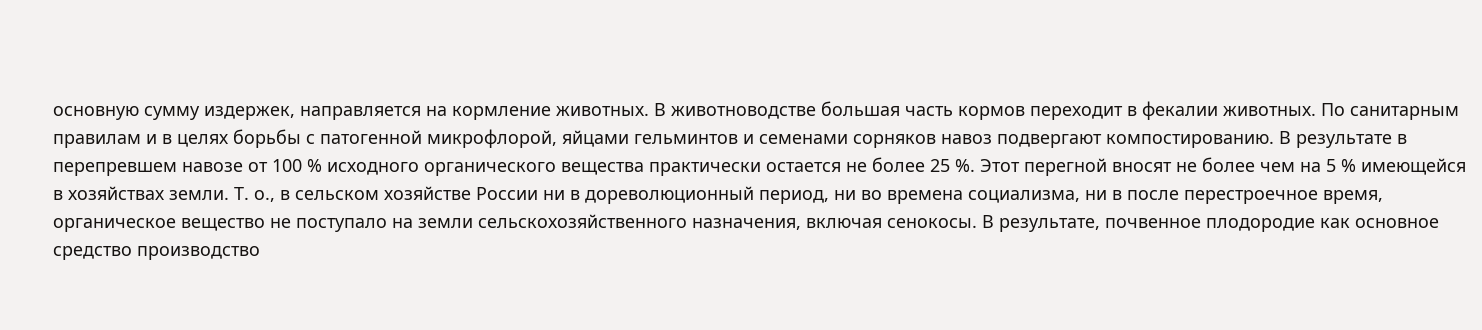основную сумму издержек, направляется на кормление животных. В животноводстве большая часть кормов переходит в фекалии животных. По санитарным правилам и в целях борьбы с патогенной микрофлорой, яйцами гельминтов и семенами сорняков навоз подвергают компостированию. В результате в перепревшем навозе от 100 % исходного органического вещества практически остается не более 25 %. Этот перегной вносят не более чем на 5 % имеющейся в хозяйствах земли. Т. о., в сельском хозяйстве России ни в дореволюционный период, ни во времена социализма, ни в после перестроечное время, органическое вещество не поступало на земли сельскохозяйственного назначения, включая сенокосы. В результате, почвенное плодородие как основное средство производство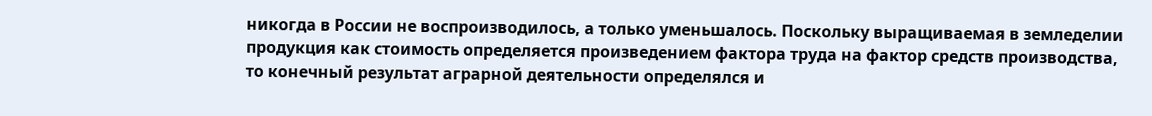никогда в России не воспроизводилось, а только уменьшалось. Поскольку выращиваемая в земледелии продукция как стоимость определяется произведением фактора труда на фактор средств производства, то конечный результат аграрной деятельности определялся и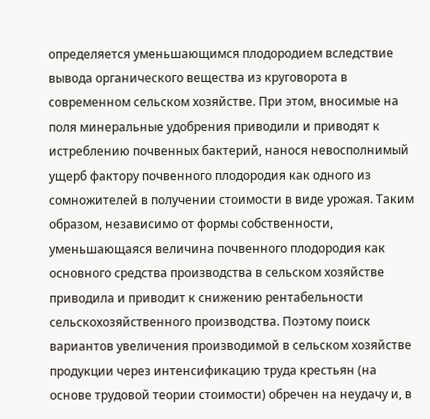определяется уменьшающимся плодородием вследствие вывода органического вещества из круговорота в современном сельском хозяйстве. При этом, вносимые на поля минеральные удобрения приводили и приводят к истреблению почвенных бактерий, нанося невосполнимый ущерб фактору почвенного плодородия как одного из сомножителей в получении стоимости в виде урожая. Таким образом, независимо от формы собственности, уменьшающаяся величина почвенного плодородия как основного средства производства в сельском хозяйстве приводила и приводит к снижению рентабельности сельскохозяйственного производства. Поэтому поиск вариантов увеличения производимой в сельском хозяйстве продукции через интенсификацию труда крестьян (на основе трудовой теории стоимости) обречен на неудачу и, в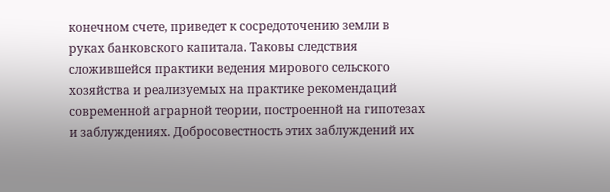конечном счете, приведет к сосредоточению земли в руках банковского капитала. Таковы следствия сложившейся практики ведения мирового сельского хозяйства и реализуемых на практике рекомендаций современной аграрной теории, построенной на гипотезах и заблуждениях. Добросовестность этих заблуждений их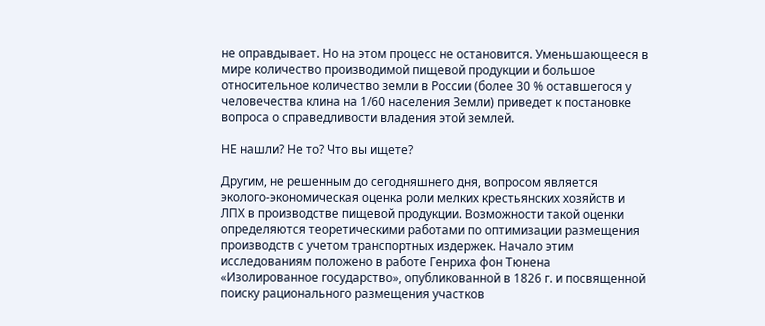не оправдывает. Но на этом процесс не остановится. Уменьшающееся в мире количество производимой пищевой продукции и большое относительное количество земли в России (более 30 % оставшегося у человечества клина на 1/60 населения Земли) приведет к постановке вопроса о справедливости владения этой землей.

НЕ нашли? Не то? Что вы ищете?

Другим, не решенным до сегодняшнего дня, вопросом является эколого-экономическая оценка роли мелких крестьянских хозяйств и ЛПХ в производстве пищевой продукции. Возможности такой оценки определяются теоретическими работами по оптимизации размещения производств с учетом транспортных издержек. Начало этим исследованиям положено в работе Генриха фон Тюнена «Изолированное государство», опубликованной в 1826 г. и посвященной поиску рационального размещения участков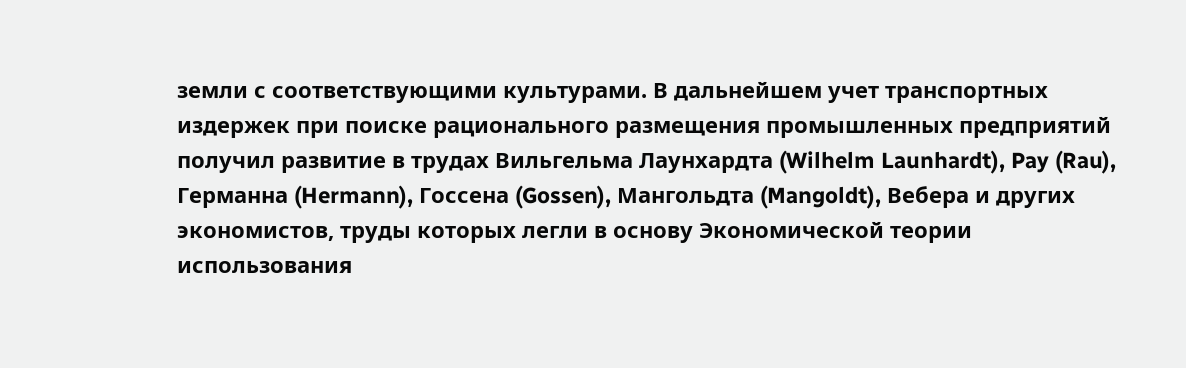земли с соответствующими культурами. В дальнейшем учет транспортных издержек при поиске рационального размещения промышленных предприятий получил развитие в трудах Вильгельма Лаунхардта (Wilhelm Launhardt), Pay (Rau), Германна (Hermann), Госсена (Gossen), Мангольдта (Mangoldt), Вебера и других экономистов, труды которых легли в основу Экономической теории использования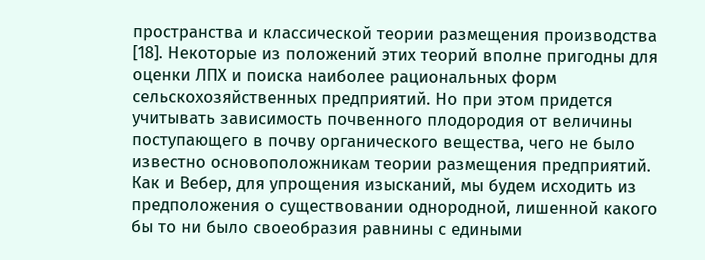пространства и классической теории размещения производства [18]. Некоторые из положений этих теорий вполне пригодны для оценки ЛПХ и поиска наиболее рациональных форм сельскохозяйственных предприятий. Но при этом придется учитывать зависимость почвенного плодородия от величины поступающего в почву органического вещества, чего не было известно основоположникам теории размещения предприятий. Как и Вебер, для упрощения изысканий, мы будем исходить из предположения о существовании однородной, лишенной какого бы то ни было своеобразия равнины с едиными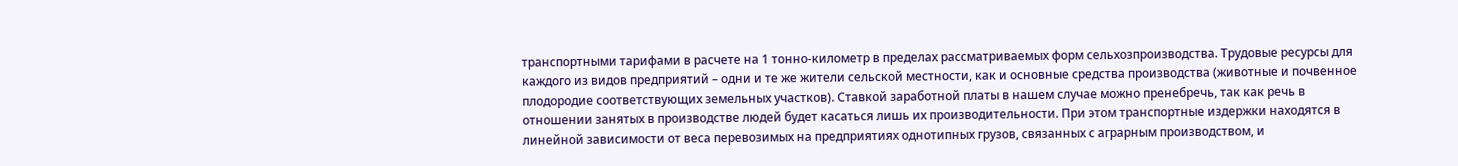транспортными тарифами в расчете на 1 тонно-километр в пределах рассматриваемых форм сельхозпроизводства. Трудовые ресурсы для каждого из видов предприятий – одни и те же жители сельской местности, как и основные средства производства (животные и почвенное плодородие соответствующих земельных участков). Ставкой заработной платы в нашем случае можно пренебречь, так как речь в отношении занятых в производстве людей будет касаться лишь их производительности. При этом транспортные издержки находятся в линейной зависимости от веса перевозимых на предприятиях однотипных грузов, связанных с аграрным производством, и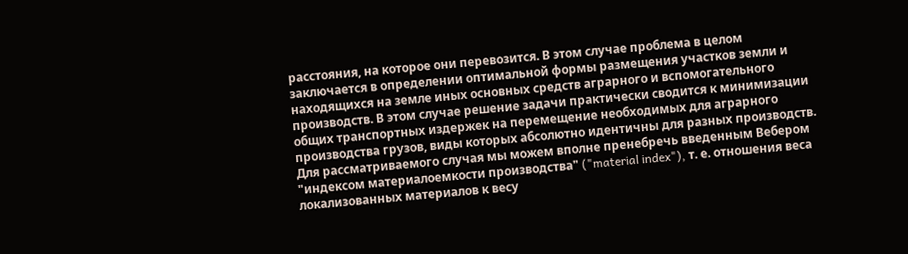расстояния, на которое они перевозится. В этом случае проблема в целом заключается в определении оптимальной формы размещения участков земли и находящихся на земле иных основных средств аграрного и вспомогательного производств. В этом случае решение задачи практически сводится к минимизации общих транспортных издержек на перемещение необходимых для аграрного производства грузов, виды которых абсолютно идентичны для разных производств. Для рассматриваемого случая мы можем вполне пренебречь введенным Вебером "индексом материалоемкости производства" ("material index"), т. е. отношения веса локализованных материалов к весу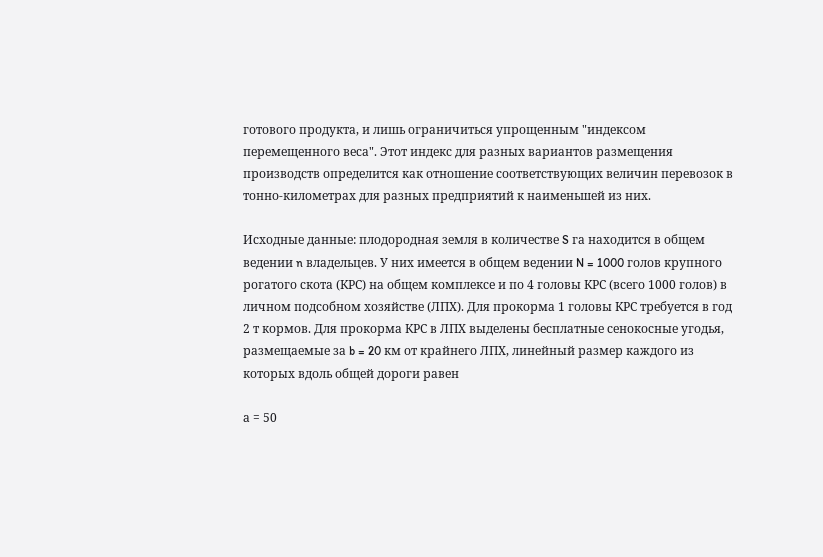готового продукта, и лишь ограничиться упрощенным "индексом перемещенного веса". Этот индекс для разных вариантов размещения производств определится как отношение соответствующих величин перевозок в тонно-километрах для разных предприятий к наименьшей из них.

Исходные данные: плодородная земля в количестве S га находится в общем ведении n владельцев. У них имеется в общем ведении N = 1000 голов крупного рогатого скота (КРС) на общем комплексе и по 4 головы КРС (всего 1000 голов) в личном подсобном хозяйстве (ЛПХ). Для прокорма 1 головы КРС требуется в год 2 т кормов. Для прокорма КРС в ЛПХ выделены бесплатные сенокосные угодья, размещаемые за b = 20 км от крайнего ЛПХ, линейный размер каждого из которых вдоль общей дороги равен

а = 50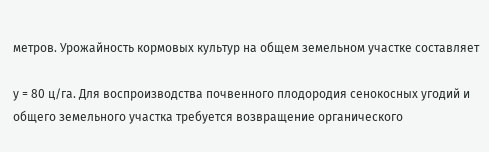метров. Урожайность кормовых культур на общем земельном участке составляет

у = 80 ц/га. Для воспроизводства почвенного плодородия сенокосных угодий и общего земельного участка требуется возвращение органического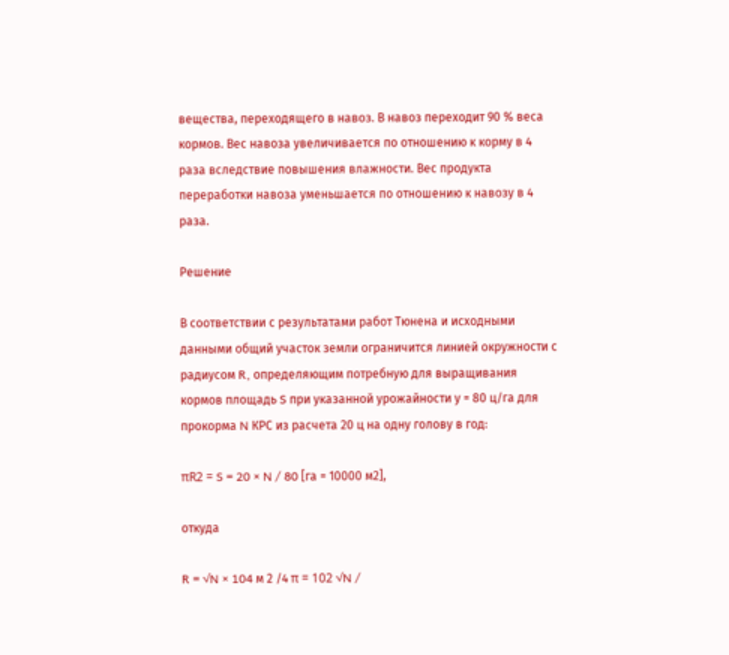вещества, переходящего в навоз. В навоз переходит 90 % веса кормов. Вес навоза увеличивается по отношению к корму в 4 раза вследствие повышения влажности. Вес продукта переработки навоза уменьшается по отношению к навозу в 4 раза.

Решение

В соответствии с результатами работ Тюнена и исходными данными общий участок земли ограничится линией окружности с радиусом R, определяющим потребную для выращивания кормов площадь S при указанной урожайности у = 80 ц/га для прокорма N КРС из расчета 20 ц на одну голову в год:

πR2 = S = 20 × N / 80 [га = 10000 м2],

откуда

R = √N × 104 м 2 /4 π = 102 √N /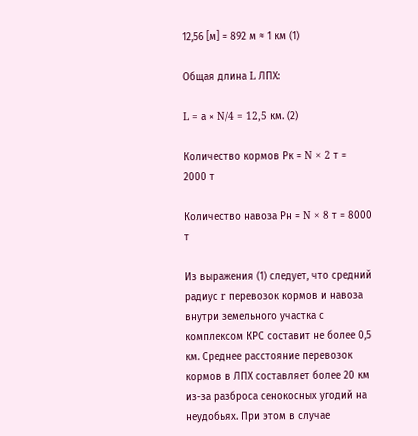12,56 [м] = 892 м ≈ 1 км (1)

Общая длина L ЛПХ:

L = а × N/4 = 12,5 км. (2)

Количество кормов Рк = N × 2 т = 2000 т

Количество навоза Рн = N × 8 т = 8000 т

Из выражения (1) следует, что средний радиус r перевозок кормов и навоза внутри земельного участка с комплексом КРС составит не более 0,5 км. Среднее расстояние перевозок кормов в ЛПХ составляет более 20 км из-за разброса сенокосных угодий на неудобьях. При этом в случае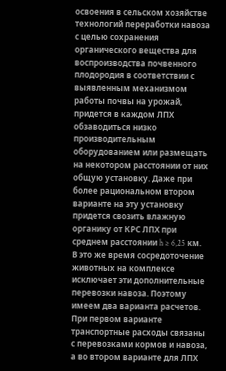освоения в сельском хозяйстве технологий переработки навоза с целью сохранения органического вещества для воспроизводства почвенного плодородия в соответствии с выявленным механизмом работы почвы на урожай, придется в каждом ЛПХ обзаводиться низко производительным оборудованием или размещать на некотором расстоянии от них общую установку. Даже при более рациональном втором варианте на эту установку придется свозить влажную органику от КРС ЛПХ при среднем расстоянии h ≥ 6,25 км. В это же время сосредоточение животных на комплексе исключает эти дополнительные перевозки навоза. Поэтому имеем два варианта расчетов. При первом варианте транспортные расходы связаны с перевозками кормов и навоза, а во втором варианте для ЛПХ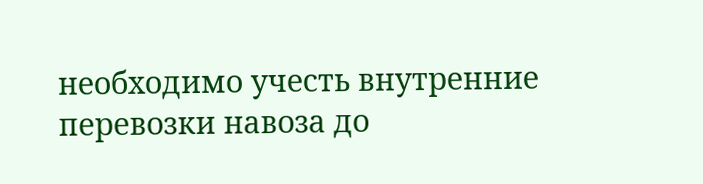необходимо учесть внутренние перевозки навоза до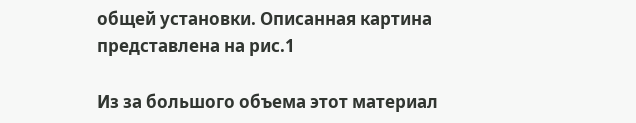общей установки. Описанная картина представлена на рис.1

Из за большого объема этот материал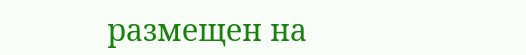размещен на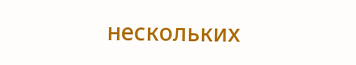нескольких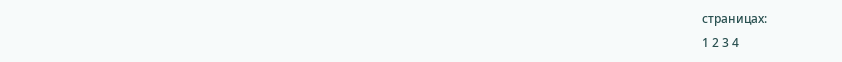страницах:
1 2 3 4